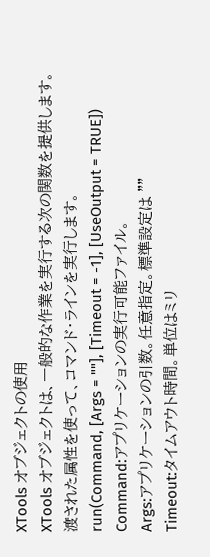XTools オブジェクトの使用
XTools オブジェクトは、一般的な作業を実行する次の関数を提供します。
渡された属性を使って、コマンド・ラインを実行します。
run(Command, [Args = ""], [Timeout = -1], [UseOutput = TRUE])
Command:アプリケーションの実行可能ファイル。
Args:アプリケーションの引数。任意指定。標準設定は ""
Timeout:タイムアウト時間。単位はミリ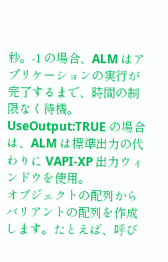秒。-1 の場合、ALM はアプリケーションの実行が完了するまで、時間の制限なく待機。
UseOutput:TRUE の場合は、ALM は標準出力の代わりに VAPI-XP 出力ウィンドウを使用。
オブジェクトの配列からバリアントの配列を作成します。たとえば、呼び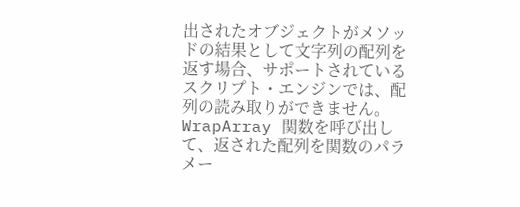出されたオブジェクトがメソッドの結果として文字列の配列を返す場合、サポートされているスクリプト・エンジンでは、配列の読み取りができません。WrapArray 関数を呼び出して、返された配列を関数のパラメー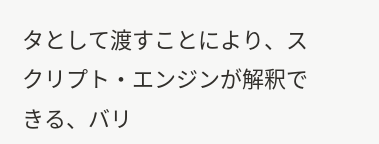タとして渡すことにより、スクリプト・エンジンが解釈できる、バリ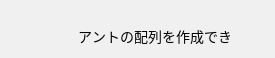アントの配列を作成でき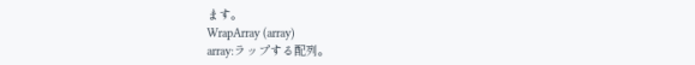ます。
WrapArray (array)
array:ラップする配列。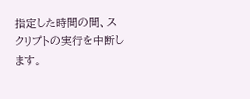指定した時間の間、スクリプトの実行を中断します。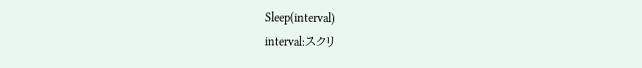Sleep(interval)
interval:スクリ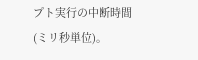プト実行の中断時間(ミリ秒単位)。